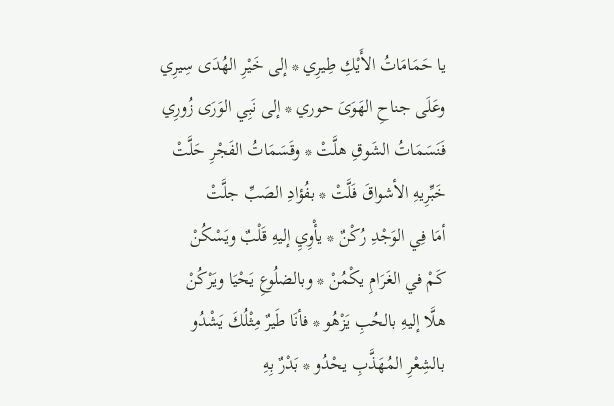يا حَمَامَاتُ الأَيْكِ طِيرِي * إلى خَيْرِ الهُدَى سِيرِي
وعَلَى جناحِ الهَوَىَ حوري * إلى نَبِي الوَرَى زُورِي
فَنَسَمَاتُ الشَوقِ هلَّتْ * وقَسَمَاتُ الفَجْرِ حَلَّتْ
خَبِّرِيهِ الأشواقَ فَلَّتْ * بفُؤادِ الصَبِّ جلَّتْ
أمَا فِي الوَجْدِ رُكْنٌ * يأْوِيِ إليهِ قَلْبٌ ويَسْكُنْ
كَمْ في الغَرَامِ يكْمُنْ * وبالضلُوعِ يَحْيَا ويَرْكُنْ
هلَّا إليهِ بالحُبِ يَزْهُو * فأنَا طَيرٌ مِثْلُكَ يَشْدُو
بالشِعْرِ المُهَذَّبِ يحْدُو * بَدْرٌ بِهِ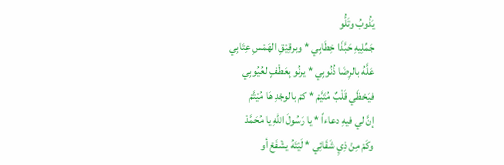يَذُوبُ وتَلُّو
جَمِّلِيهِ حَبَّذَا خِطَابِي * وبرقِيْقِ الهَمْسِ عِتَابِي
عَلَّهُ بالرِضَا ذُنُوبِي * يرنُو بِعَطْفٍ لعُيُوبِي
فيَحْظَي قَلْبٌ مُتَيَّمْ * كمْ بالوجْدِ هَا مُيْتَّمْ
إنَّ لي فيهِ دعاءاً * يا رَسُولَ اللهِ يا مُحَمَّدْ
وكَمْ مِنْ ذِيِ شَقَائِي * لَيْتَهُ يشْفَعْ أو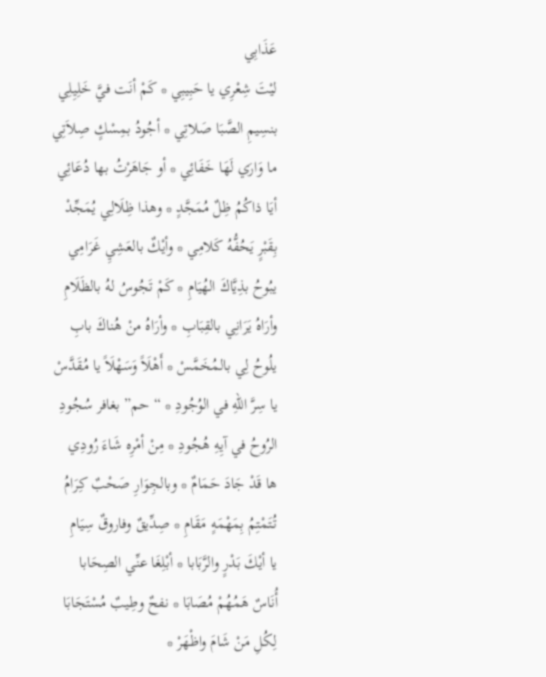عَذَابِي
ليْتَ شِعْرِي يا حَبِيبِي * كَمْ أنَت فيَّ خَلِيِلِي
بنسِيمِ الصَّبَا صَلاتِي * أجُودُ بمِسْكٍ صِلاَتِي
ما وَارَي لَهَا خَفَائِي * أو جَاهَرْتُ بها دُعَائِي
أيَا ذاكُمُ ظِلٌ مُمَجَّدٍ * وهذا ظِلَالِي يُمَجِّدْ
بِقَبْرٍ يَحُفُّهُ كَلامِي * وأيْكٌ بالعَشِيِ غَرَامِي
يبُوحُ بذِيَّاكَ الهُيَامِ * كَمْ تَجُوسُ لهُ بالظَلَامِ
وأرَاهُ يَرَانِي بالقِبَابِ * وأرَاهُ منْ هُناكَ بابِ
يلُوحُ لِي بالمُخَمَّسْ * أَهْلَاً وَسَهْلَاً يا مُقَدَّسْ
يا سِرَّ اللهِ في الوُجُودِ * “حم” بغافر سُجُودِ
الرُوحُ في آيِهِ هُجُودِ * مِنْ أمْرِه شَاءَ رُودِي
ها قَدْ جَادَ حَمَامٌ * وبالجِوَارِ صَحْبٌ كِرَامُ
تُتَمْتِمُ بِمَهْمَهٍ مَقَامِ * صِدِّيقٌ وفاروقٌ سِيَامِ
يا أيْكَ بَدْرٍ والرَّبَابا * أبْلِغَا عنِّي الصِحَابا
أُنَاسٌ هَمُهُمْ مُصَابَا * نفحٌ وطِيبٌ مُسْتَجَابَا
لِكُلِ مَنْ شَامَ واظْهَرْ *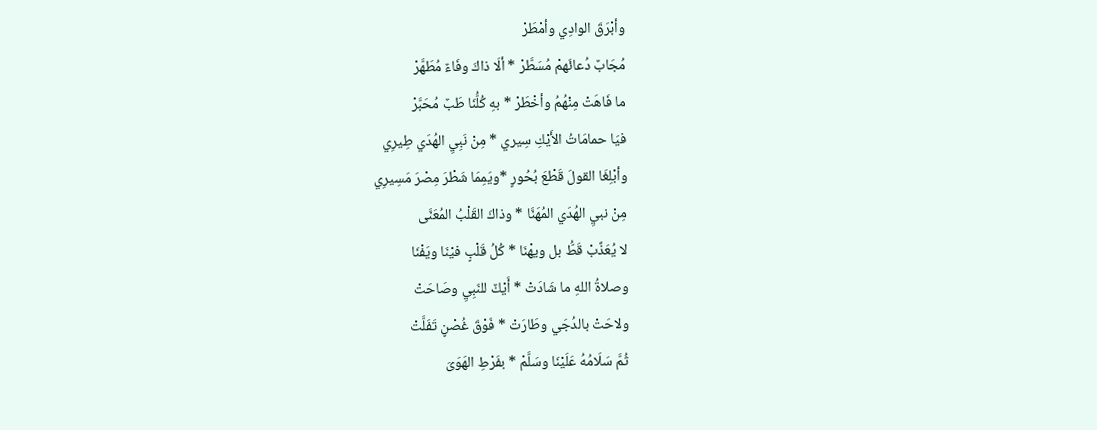وأبْرَقَ الوادِي وأمْطَرْ
مُجَابٌ دُعائَهمْ مُسَطَّرْ * ألَا ذاكَ وفَاءٌ مُطَهَّرْ
ما فَاهَتْ مِنْهُمُ وأخْطَرْ * بهِ كُلُّنَا طَبٌ مُحَبَّرْ
فيَا حمامَاتُ الأَيْكِ سِيري * مِنْ نَبِيِ الهُدَي طِيرِي
وأبْلِغَا القولَ قَطْعَ بُحُورٍ *ويَمِمَا شَطْرَ مِصْرَ مَسِيرِي
مِنْ نبيِ الهُدَي المُهَنَّا * وذاكَ القَلْبُ المُعَنَّى
لا يُعَذَّبْ قَطُّ بل ويهْنَا * كُلُ قَلْبٍ فيْنَا ويَفْنَا
وصلاةُ اللهِ ما شَادَتْ * أَيْكٌ للنَبِيِ وصَاحَتْ
ولاحَتْ بالدُجَي وطَارَتْ * فَوْقَ غُصْنٍ تَفَلَّتْ
ثُمَّ سَلَامُهُ عَلَيْنَا وسَلَّمْ * بفَرْطِ الهَوَىَ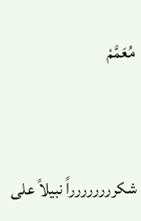مُعَمَّمْ




شكرررررررراً نبيلاً على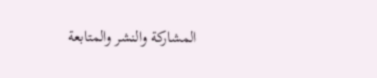المشاركة والنشر والمتابعة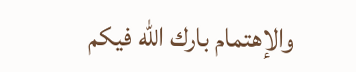والإهتمام بارك الله فيكم